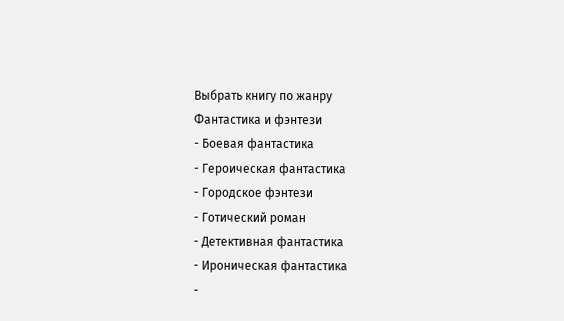Выбрать книгу по жанру
Фантастика и фэнтези
- Боевая фантастика
- Героическая фантастика
- Городское фэнтези
- Готический роман
- Детективная фантастика
- Ироническая фантастика
-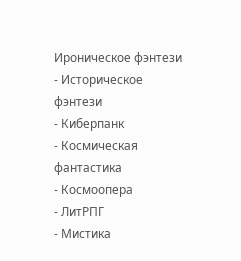Ироническое фэнтези
- Историческое фэнтези
- Киберпанк
- Космическая фантастика
- Космоопера
- ЛитРПГ
- Мистика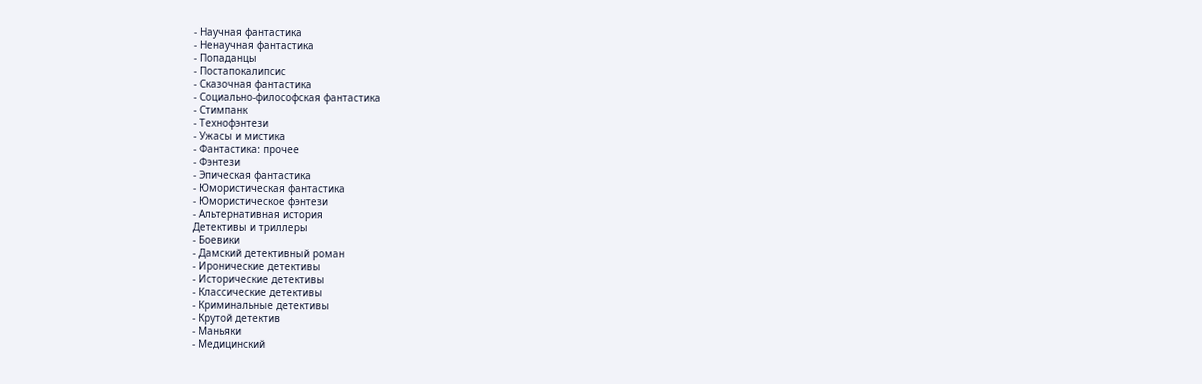- Научная фантастика
- Ненаучная фантастика
- Попаданцы
- Постапокалипсис
- Сказочная фантастика
- Социально-философская фантастика
- Стимпанк
- Технофэнтези
- Ужасы и мистика
- Фантастика: прочее
- Фэнтези
- Эпическая фантастика
- Юмористическая фантастика
- Юмористическое фэнтези
- Альтернативная история
Детективы и триллеры
- Боевики
- Дамский детективный роман
- Иронические детективы
- Исторические детективы
- Классические детективы
- Криминальные детективы
- Крутой детектив
- Маньяки
- Медицинский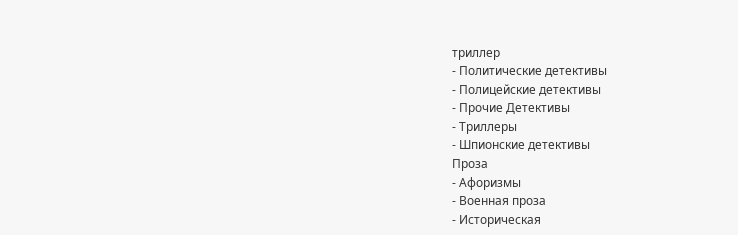триллер
- Политические детективы
- Полицейские детективы
- Прочие Детективы
- Триллеры
- Шпионские детективы
Проза
- Афоризмы
- Военная проза
- Историческая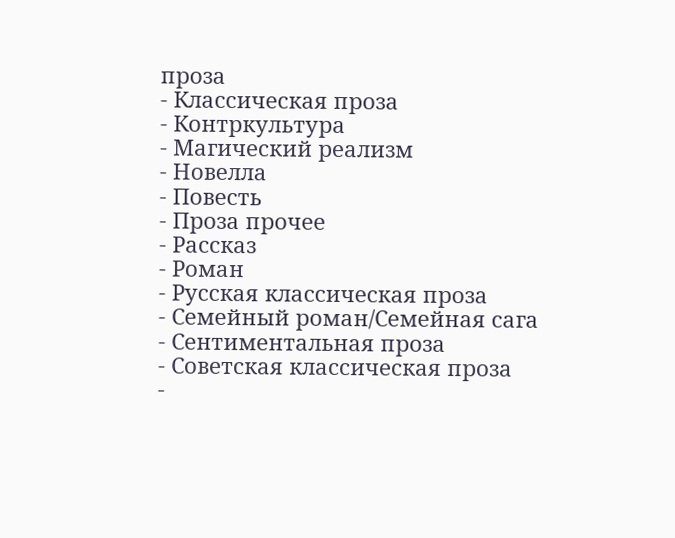проза
- Классическая проза
- Контркультура
- Магический реализм
- Новелла
- Повесть
- Проза прочее
- Рассказ
- Роман
- Русская классическая проза
- Семейный роман/Семейная сага
- Сентиментальная проза
- Советская классическая проза
-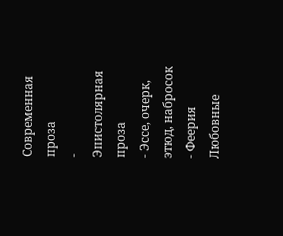Современная проза
- Эпистолярная проза
- Эссе, очерк, этюд, набросок
- Феерия
Любовные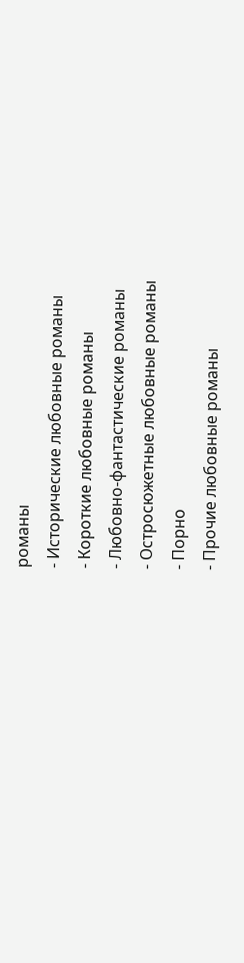романы
- Исторические любовные романы
- Короткие любовные романы
- Любовно-фантастические романы
- Остросюжетные любовные романы
- Порно
- Прочие любовные романы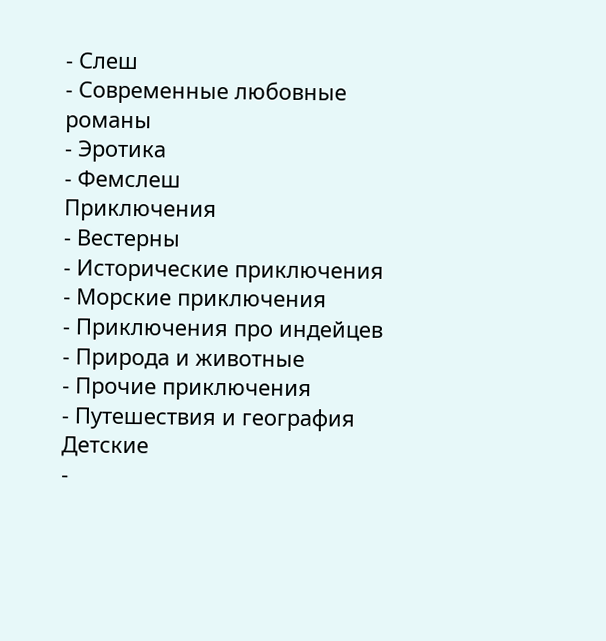- Слеш
- Современные любовные романы
- Эротика
- Фемслеш
Приключения
- Вестерны
- Исторические приключения
- Морские приключения
- Приключения про индейцев
- Природа и животные
- Прочие приключения
- Путешествия и география
Детские
-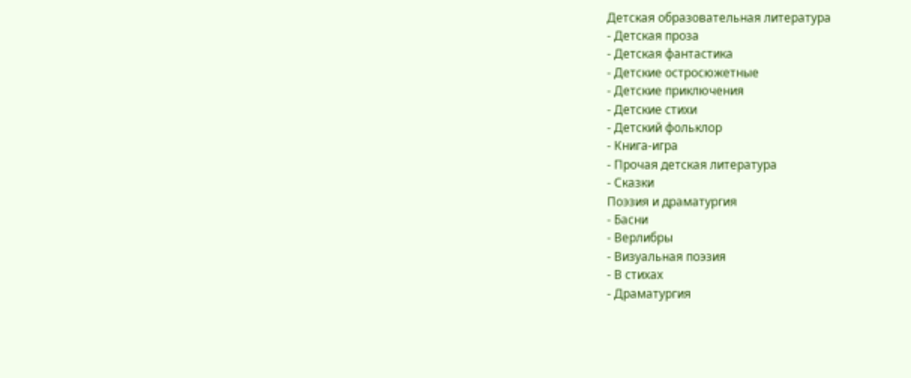Детская образовательная литература
- Детская проза
- Детская фантастика
- Детские остросюжетные
- Детские приключения
- Детские стихи
- Детский фольклор
- Книга-игра
- Прочая детская литература
- Сказки
Поэзия и драматургия
- Басни
- Верлибры
- Визуальная поэзия
- В стихах
- Драматургия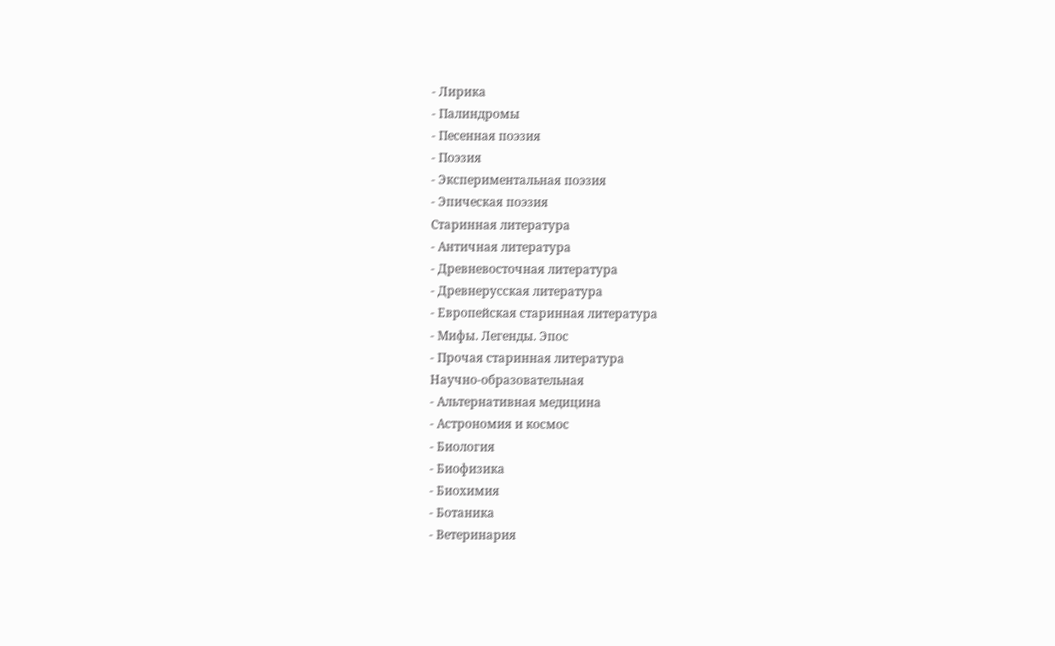- Лирика
- Палиндромы
- Песенная поэзия
- Поэзия
- Экспериментальная поэзия
- Эпическая поэзия
Старинная литература
- Античная литература
- Древневосточная литература
- Древнерусская литература
- Европейская старинная литература
- Мифы. Легенды. Эпос
- Прочая старинная литература
Научно-образовательная
- Альтернативная медицина
- Астрономия и космос
- Биология
- Биофизика
- Биохимия
- Ботаника
- Ветеринария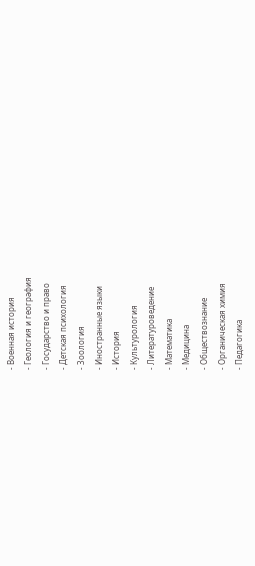- Военная история
- Геология и география
- Государство и право
- Детская психология
- Зоология
- Иностранные языки
- История
- Культурология
- Литературоведение
- Математика
- Медицина
- Обществознание
- Органическая химия
- Педагогика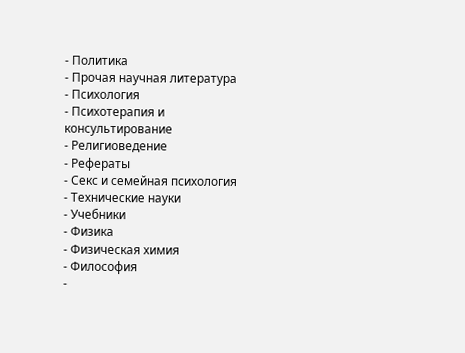- Политика
- Прочая научная литература
- Психология
- Психотерапия и консультирование
- Религиоведение
- Рефераты
- Секс и семейная психология
- Технические науки
- Учебники
- Физика
- Физическая химия
- Философия
-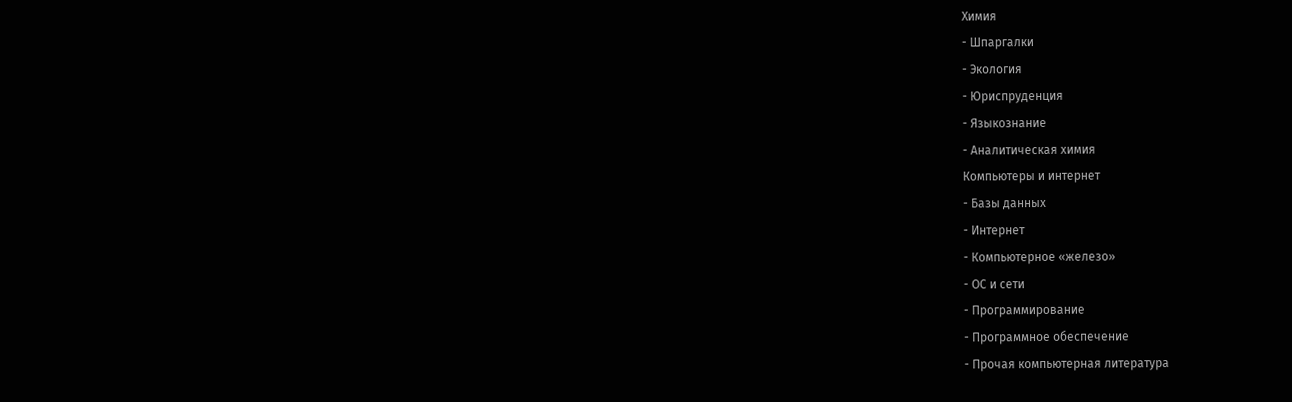Химия
- Шпаргалки
- Экология
- Юриспруденция
- Языкознание
- Аналитическая химия
Компьютеры и интернет
- Базы данных
- Интернет
- Компьютерное «железо»
- ОС и сети
- Программирование
- Программное обеспечение
- Прочая компьютерная литература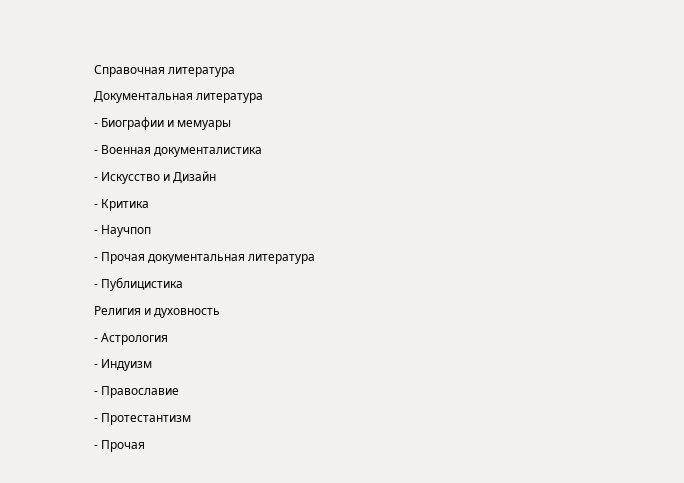Справочная литература
Документальная литература
- Биографии и мемуары
- Военная документалистика
- Искусство и Дизайн
- Критика
- Научпоп
- Прочая документальная литература
- Публицистика
Религия и духовность
- Астрология
- Индуизм
- Православие
- Протестантизм
- Прочая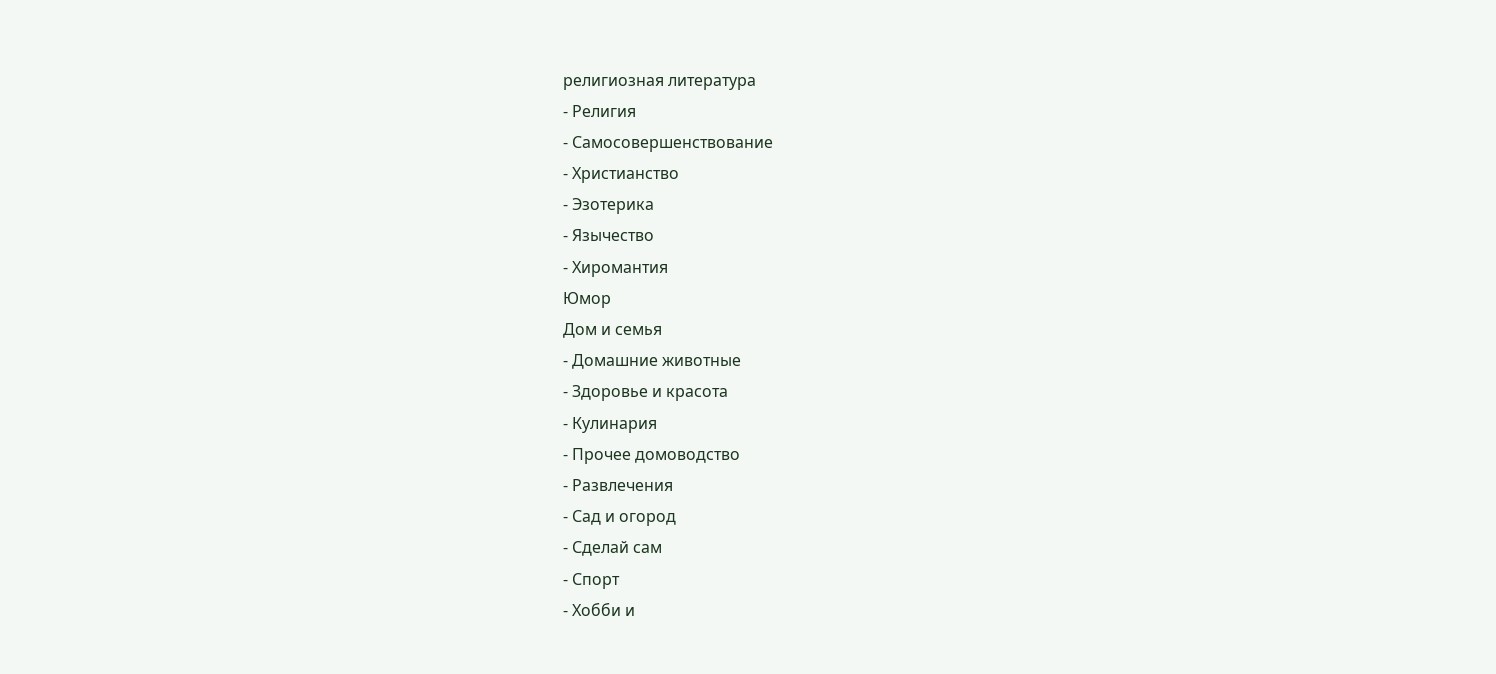религиозная литература
- Религия
- Самосовершенствование
- Христианство
- Эзотерика
- Язычество
- Хиромантия
Юмор
Дом и семья
- Домашние животные
- Здоровье и красота
- Кулинария
- Прочее домоводство
- Развлечения
- Сад и огород
- Сделай сам
- Спорт
- Хобби и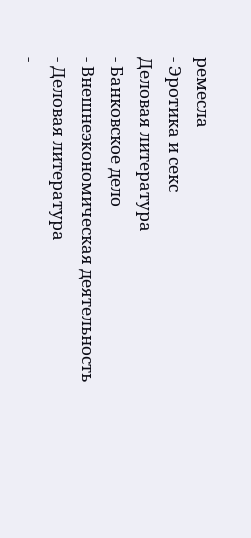ремесла
- Эротика и секс
Деловая литература
- Банковское дело
- Внешнеэкономическая деятельность
- Деловая литература
-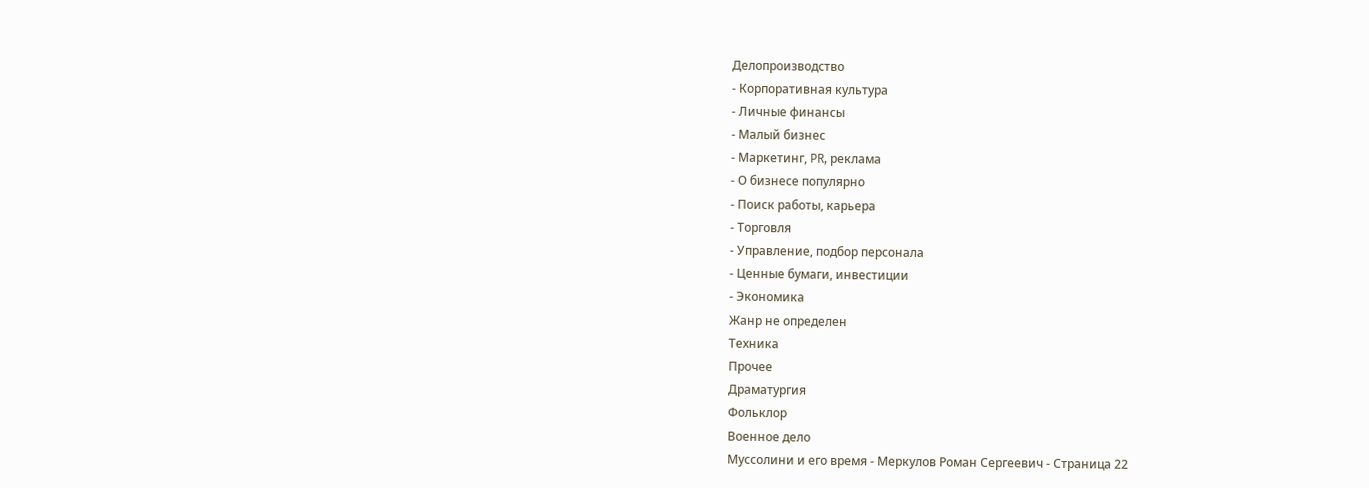Делопроизводство
- Корпоративная культура
- Личные финансы
- Малый бизнес
- Маркетинг, PR, реклама
- О бизнесе популярно
- Поиск работы, карьера
- Торговля
- Управление, подбор персонала
- Ценные бумаги, инвестиции
- Экономика
Жанр не определен
Техника
Прочее
Драматургия
Фольклор
Военное дело
Муссолини и его время - Меркулов Роман Сергеевич - Страница 22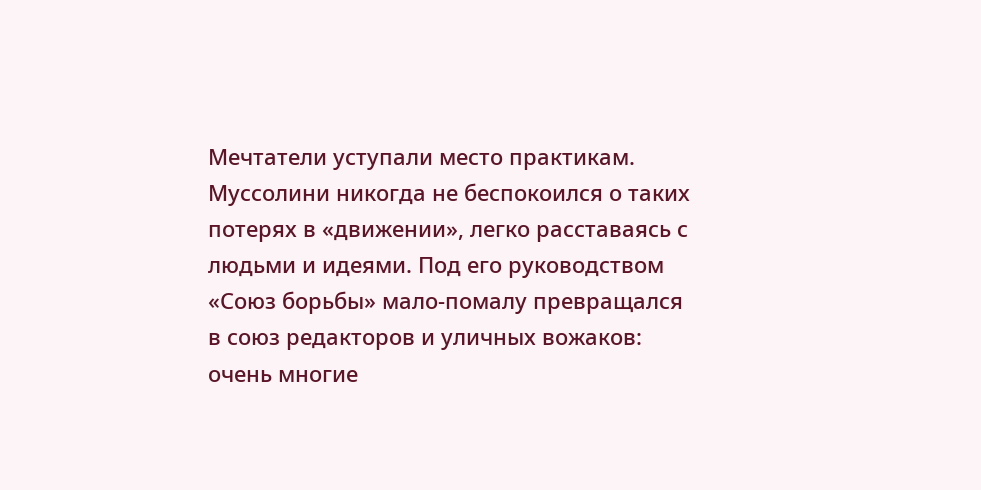Мечтатели уступали место практикам. Муссолини никогда не беспокоился о таких потерях в «движении», легко расставаясь с людьми и идеями. Под его руководством «Союз борьбы» мало-помалу превращался в союз редакторов и уличных вожаков: очень многие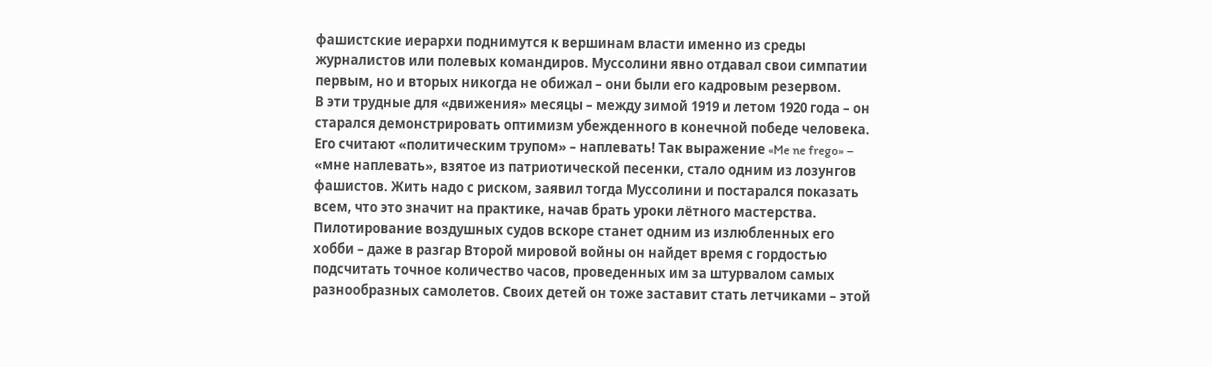фашистские иерархи поднимутся к вершинам власти именно из среды журналистов или полевых командиров. Муссолини явно отдавал свои симпатии первым, но и вторых никогда не обижал – они были его кадровым резервом.
В эти трудные для «движения» месяцы – между зимой 1919 и летом 1920 года – он старался демонстрировать оптимизм убежденного в конечной победе человека. Его считают «политическим трупом» – наплевать! Так выражение «Me ne frego» – «мне наплевать», взятое из патриотической песенки, стало одним из лозунгов фашистов. Жить надо с риском, заявил тогда Муссолини и постарался показать всем, что это значит на практике, начав брать уроки лётного мастерства. Пилотирование воздушных судов вскоре станет одним из излюбленных его хобби – даже в разгар Второй мировой войны он найдет время с гордостью подсчитать точное количество часов, проведенных им за штурвалом самых разнообразных самолетов. Своих детей он тоже заставит стать летчиками – этой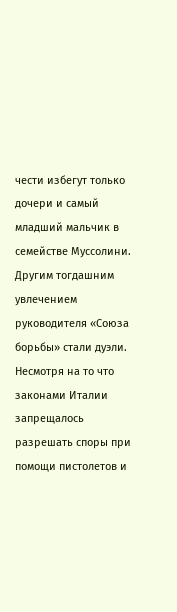чести избегут только дочери и самый младший мальчик в семействе Муссолини.
Другим тогдашним увлечением руководителя «Союза борьбы» стали дуэли. Несмотря на то что законами Италии запрещалось разрешать споры при помощи пистолетов и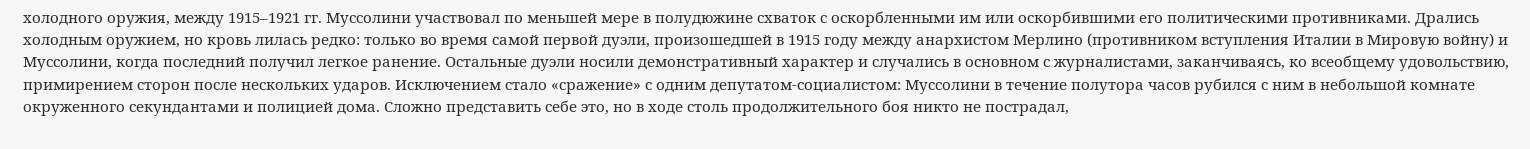холодного оружия, между 1915–1921 гг. Муссолини участвовал по меньшей мере в полудюжине схваток с оскорбленными им или оскорбившими его политическими противниками. Дрались холодным оружием, но кровь лилась редко: только во время самой первой дуэли, произошедшей в 1915 году между анархистом Мерлино (противником вступления Италии в Мировую войну) и Муссолини, когда последний получил легкое ранение. Остальные дуэли носили демонстративный характер и случались в основном с журналистами, заканчиваясь, ко всеобщему удовольствию, примирением сторон после нескольких ударов. Исключением стало «сражение» с одним депутатом-социалистом: Муссолини в течение полутора часов рубился с ним в небольшой комнате окруженного секундантами и полицией дома. Сложно представить себе это, но в ходе столь продолжительного боя никто не пострадал,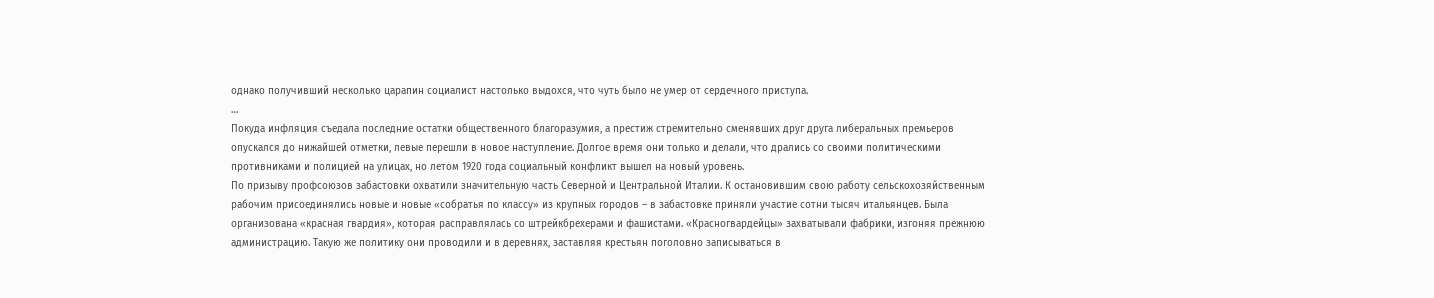однако получивший несколько царапин социалист настолько выдохся, что чуть было не умер от сердечного приступа.
…
Покуда инфляция съедала последние остатки общественного благоразумия, а престиж стремительно сменявших друг друга либеральных премьеров опускался до нижайшей отметки, левые перешли в новое наступление. Долгое время они только и делали, что дрались со своими политическими противниками и полицией на улицах, но летом 1920 года социальный конфликт вышел на новый уровень.
По призыву профсоюзов забастовки охватили значительную часть Северной и Центральной Италии. К остановившим свою работу сельскохозяйственным рабочим присоединялись новые и новые «собратья по классу» из крупных городов – в забастовке приняли участие сотни тысяч итальянцев. Была организована «красная гвардия», которая расправлялась со штрейкбрехерами и фашистами. «Красногвардейцы» захватывали фабрики, изгоняя прежнюю администрацию. Такую же политику они проводили и в деревнях, заставляя крестьян поголовно записываться в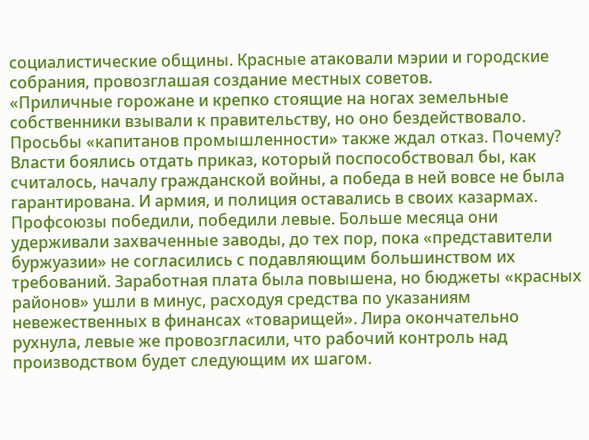социалистические общины. Красные атаковали мэрии и городские собрания, провозглашая создание местных советов.
«Приличные горожане и крепко стоящие на ногах земельные собственники взывали к правительству, но оно бездействовало. Просьбы «капитанов промышленности» также ждал отказ. Почему? Власти боялись отдать приказ, который поспособствовал бы, как считалось, началу гражданской войны, а победа в ней вовсе не была гарантирована. И армия, и полиция оставались в своих казармах.
Профсоюзы победили, победили левые. Больше месяца они удерживали захваченные заводы, до тех пор, пока «представители буржуазии» не согласились с подавляющим большинством их требований. Заработная плата была повышена, но бюджеты «красных районов» ушли в минус, расходуя средства по указаниям невежественных в финансах «товарищей». Лира окончательно рухнула, левые же провозгласили, что рабочий контроль над производством будет следующим их шагом.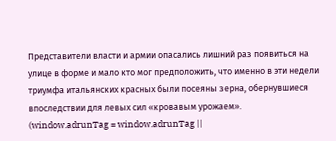Представители власти и армии опасались лишний раз появиться на улице в форме и мало кто мог предположить, что именно в эти недели триумфа итальянских красных были посеяны зерна, обернувшиеся впоследствии для левых сил «кровавым урожаем».
(window.adrunTag = window.adrunTag ||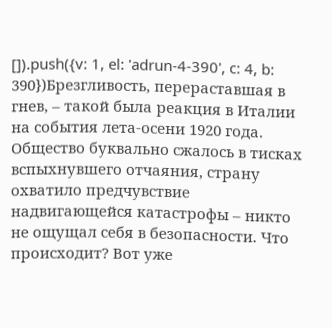[]).push({v: 1, el: 'adrun-4-390', c: 4, b: 390})Брезгливость, перераставшая в гнев, – такой была реакция в Италии на события лета-осени 1920 года. Общество буквально сжалось в тисках вспыхнувшего отчаяния, страну охватило предчувствие надвигающейся катастрофы – никто не ощущал себя в безопасности. Что происходит? Вот уже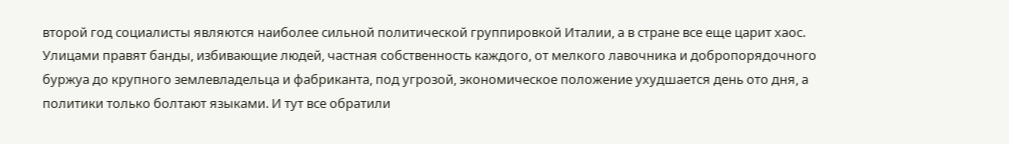второй год социалисты являются наиболее сильной политической группировкой Италии, а в стране все еще царит хаос. Улицами правят банды, избивающие людей, частная собственность каждого, от мелкого лавочника и добропорядочного буржуа до крупного землевладельца и фабриканта, под угрозой, экономическое положение ухудшается день ото дня, а политики только болтают языками. И тут все обратили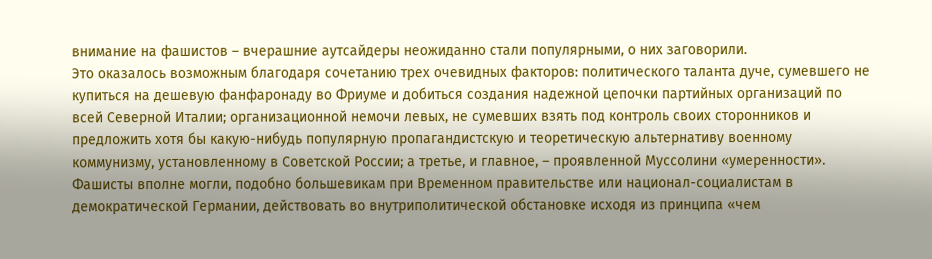внимание на фашистов – вчерашние аутсайдеры неожиданно стали популярными, о них заговорили.
Это оказалось возможным благодаря сочетанию трех очевидных факторов: политического таланта дуче, сумевшего не купиться на дешевую фанфаронаду во Фриуме и добиться создания надежной цепочки партийных организаций по всей Северной Италии; организационной немочи левых, не сумевших взять под контроль своих сторонников и предложить хотя бы какую-нибудь популярную пропагандистскую и теоретическую альтернативу военному коммунизму, установленному в Советской России; а третье, и главное, – проявленной Муссолини «умеренности».
Фашисты вполне могли, подобно большевикам при Временном правительстве или национал-социалистам в демократической Германии, действовать во внутриполитической обстановке исходя из принципа «чем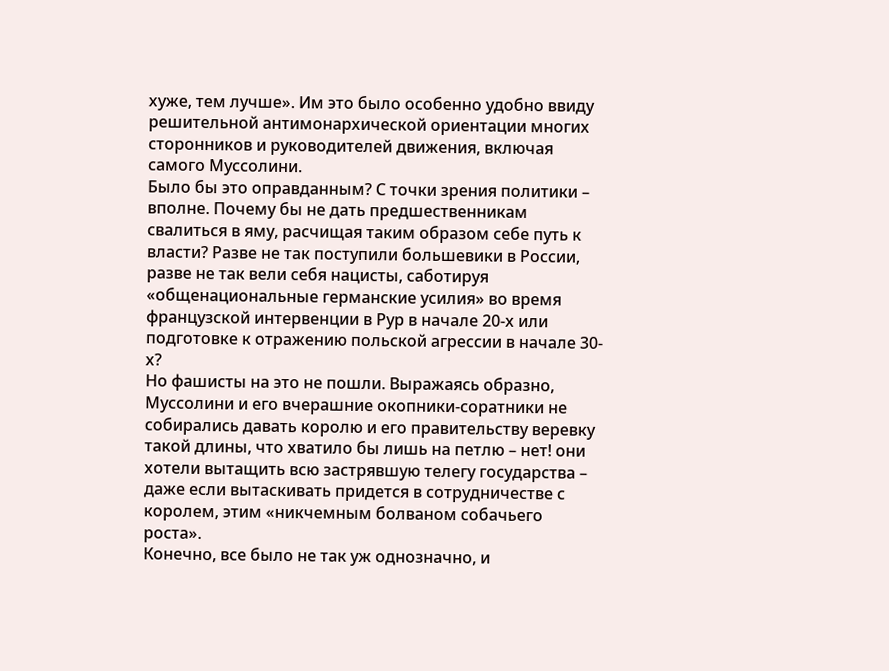хуже, тем лучше». Им это было особенно удобно ввиду решительной антимонархической ориентации многих сторонников и руководителей движения, включая самого Муссолини.
Было бы это оправданным? С точки зрения политики – вполне. Почему бы не дать предшественникам свалиться в яму, расчищая таким образом себе путь к власти? Разве не так поступили большевики в России, разве не так вели себя нацисты, саботируя «общенациональные германские усилия» во время французской интервенции в Рур в начале 20-х или подготовке к отражению польской агрессии в начале 30-х?
Но фашисты на это не пошли. Выражаясь образно, Муссолини и его вчерашние окопники-соратники не собирались давать королю и его правительству веревку такой длины, что хватило бы лишь на петлю – нет! они хотели вытащить всю застрявшую телегу государства – даже если вытаскивать придется в сотрудничестве с королем, этим «никчемным болваном собачьего роста».
Конечно, все было не так уж однозначно, и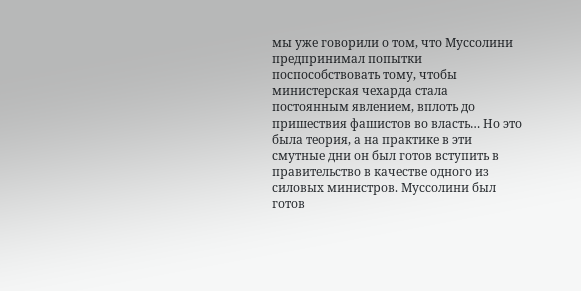мы уже говорили о том, что Муссолини предпринимал попытки поспособствовать тому, чтобы министерская чехарда стала постоянным явлением, вплоть до пришествия фашистов во власть… Но это была теория, а на практике в эти смутные дни он был готов вступить в правительство в качестве одного из силовых министров. Муссолини был готов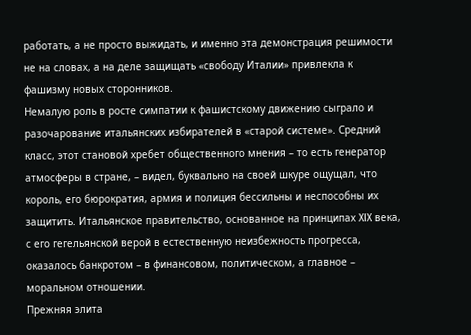работать, а не просто выжидать, и именно эта демонстрация решимости не на словах, а на деле защищать «свободу Италии» привлекла к фашизму новых сторонников.
Немалую роль в росте симпатии к фашистскому движению сыграло и разочарование итальянских избирателей в «старой системе». Средний класс, этот становой хребет общественного мнения – то есть генератор атмосферы в стране, – видел, буквально на своей шкуре ощущал, что король, его бюрократия, армия и полиция бессильны и неспособны их защитить. Итальянское правительство, основанное на принципах XIX века, с его гегельянской верой в естественную неизбежность прогресса, оказалось банкротом – в финансовом, политическом, а главное – моральном отношении.
Прежняя элита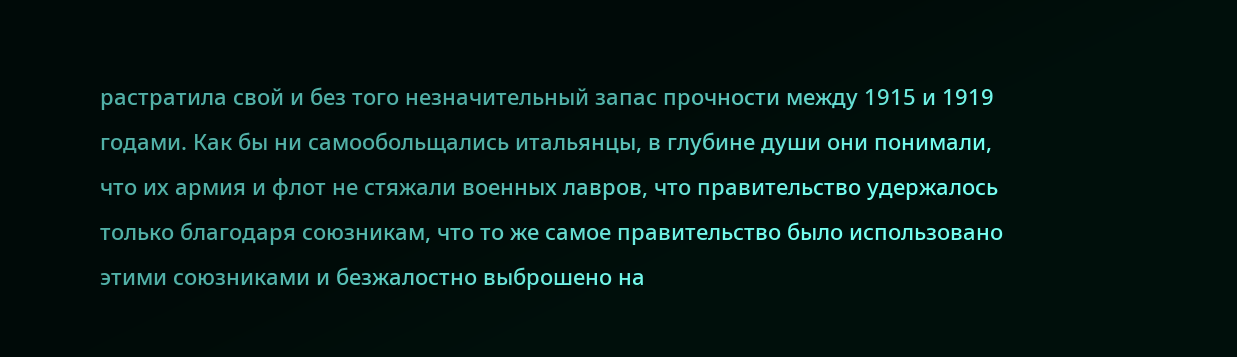растратила свой и без того незначительный запас прочности между 1915 и 1919 годами. Как бы ни самообольщались итальянцы, в глубине души они понимали, что их армия и флот не стяжали военных лавров, что правительство удержалось только благодаря союзникам, что то же самое правительство было использовано этими союзниками и безжалостно выброшено на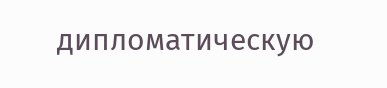дипломатическую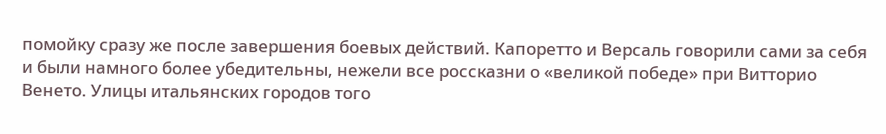помойку сразу же после завершения боевых действий. Капоретто и Версаль говорили сами за себя и были намного более убедительны, нежели все россказни о «великой победе» при Витторио Венето. Улицы итальянских городов того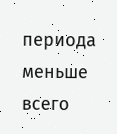периода меньше всего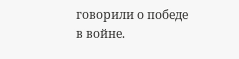говорили о победе в войне.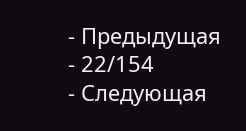- Предыдущая
- 22/154
- Следующая